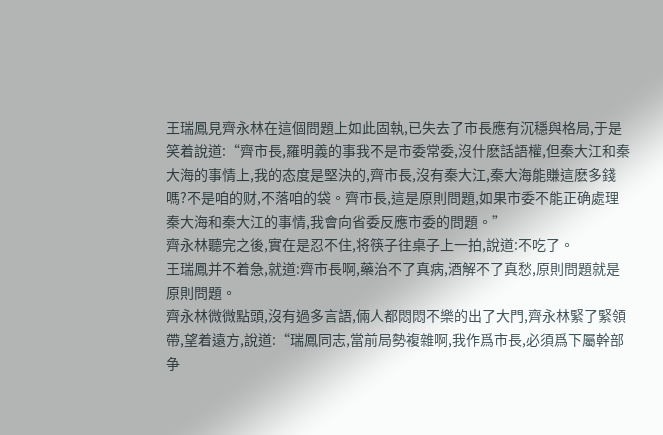王瑞鳳見齊永林在這個問題上如此固執,已失去了市長應有沉穩與格局,于是笑着說道:“齊市長,羅明義的事我不是市委常委,沒什麽話語權,但秦大江和秦大海的事情上,我的态度是堅決的,齊市長,沒有秦大江,秦大海能賺這麽多錢嗎?不是咱的财,不落咱的袋。齊市長,這是原則問題,如果市委不能正确處理秦大海和秦大江的事情,我會向省委反應市委的問題。”
齊永林聽完之後,實在是忍不住,将筷子往桌子上一拍,說道:不吃了。
王瑞鳳并不着急,就道:齊市長啊,藥治不了真病,酒解不了真愁,原則問題就是原則問題。
齊永林微微點頭,沒有過多言語,倆人都悶悶不樂的出了大門,齊永林緊了緊領帶,望着遠方,說道:“瑞鳳同志,當前局勢複雜啊,我作爲市長,必須爲下屬幹部争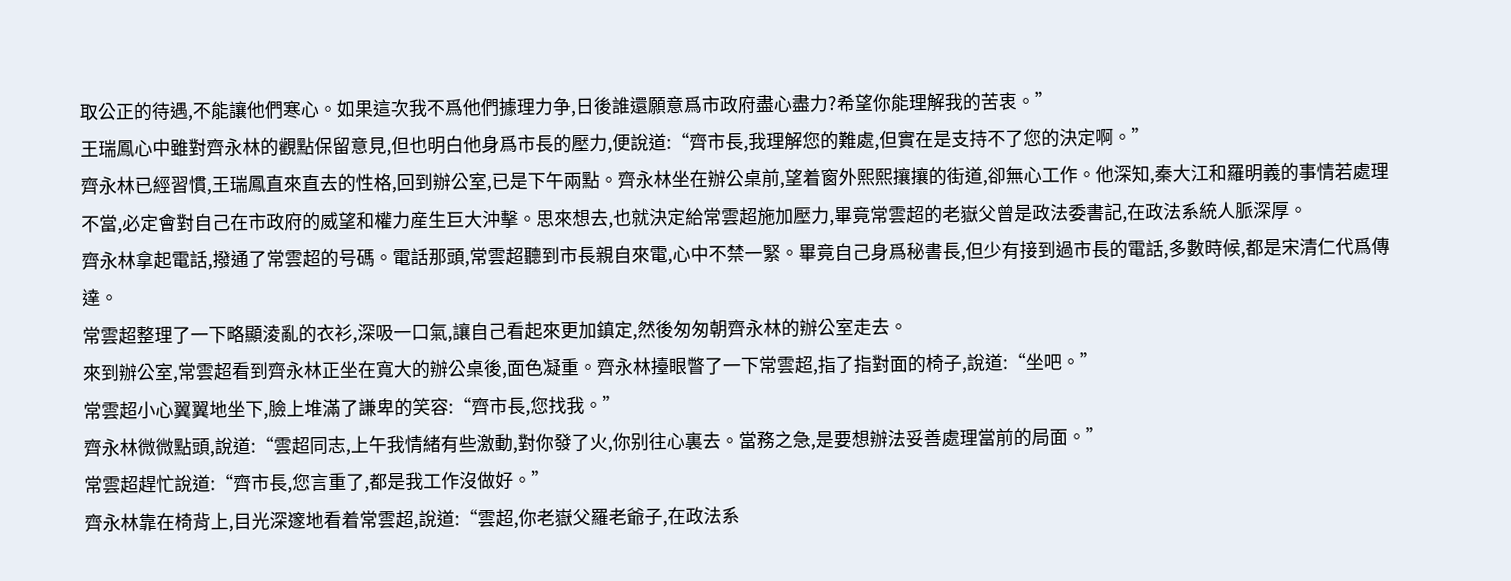取公正的待遇,不能讓他們寒心。如果這次我不爲他們據理力争,日後誰還願意爲市政府盡心盡力?希望你能理解我的苦衷。”
王瑞鳳心中雖對齊永林的觀點保留意見,但也明白他身爲市長的壓力,便說道:“齊市長,我理解您的難處,但實在是支持不了您的決定啊。”
齊永林已經習慣,王瑞鳳直來直去的性格,回到辦公室,已是下午兩點。齊永林坐在辦公桌前,望着窗外熙熙攘攘的街道,卻無心工作。他深知,秦大江和羅明義的事情若處理不當,必定會對自己在市政府的威望和權力産生巨大沖擊。思來想去,也就決定給常雲超施加壓力,畢竟常雲超的老嶽父曾是政法委書記,在政法系統人脈深厚。
齊永林拿起電話,撥通了常雲超的号碼。電話那頭,常雲超聽到市長親自來電,心中不禁一緊。畢竟自己身爲秘書長,但少有接到過市長的電話,多數時候,都是宋清仁代爲傳達。
常雲超整理了一下略顯淩亂的衣衫,深吸一口氣,讓自己看起來更加鎮定,然後匆匆朝齊永林的辦公室走去。
來到辦公室,常雲超看到齊永林正坐在寬大的辦公桌後,面色凝重。齊永林擡眼瞥了一下常雲超,指了指對面的椅子,說道:“坐吧。”
常雲超小心翼翼地坐下,臉上堆滿了謙卑的笑容:“齊市長,您找我。”
齊永林微微點頭,說道:“雲超同志,上午我情緒有些激動,對你發了火,你别往心裏去。當務之急,是要想辦法妥善處理當前的局面。”
常雲超趕忙說道:“齊市長,您言重了,都是我工作沒做好。”
齊永林靠在椅背上,目光深邃地看着常雲超,說道:“雲超,你老嶽父羅老爺子,在政法系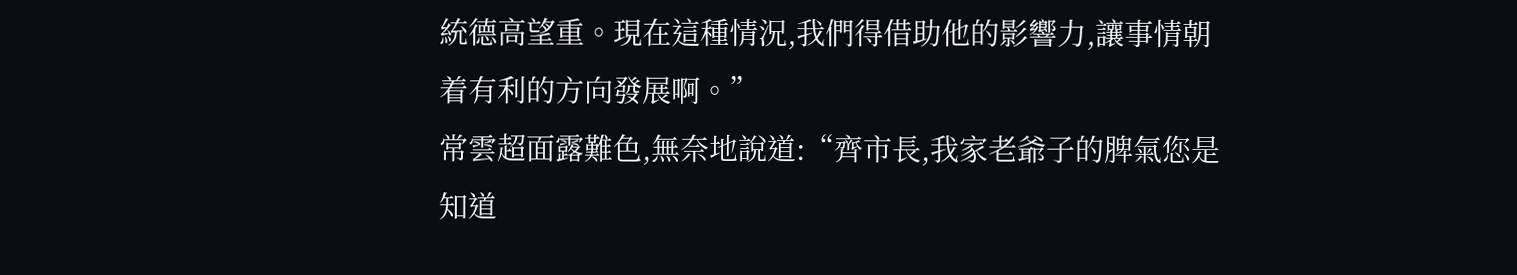統德高望重。現在這種情況,我們得借助他的影響力,讓事情朝着有利的方向發展啊。”
常雲超面露難色,無奈地說道:“齊市長,我家老爺子的脾氣您是知道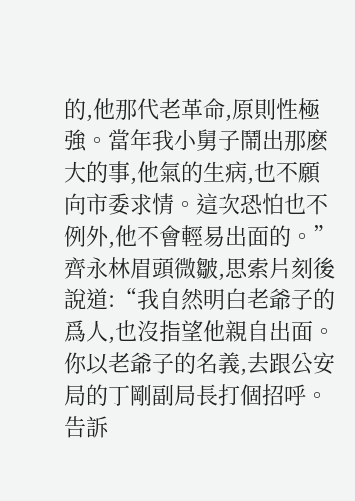的,他那代老革命,原則性極強。當年我小舅子鬧出那麽大的事,他氣的生病,也不願向市委求情。這次恐怕也不例外,他不會輕易出面的。”
齊永林眉頭微皺,思索片刻後說道:“我自然明白老爺子的爲人,也沒指望他親自出面。你以老爺子的名義,去跟公安局的丁剛副局長打個招呼。告訴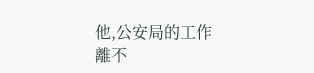他,公安局的工作離不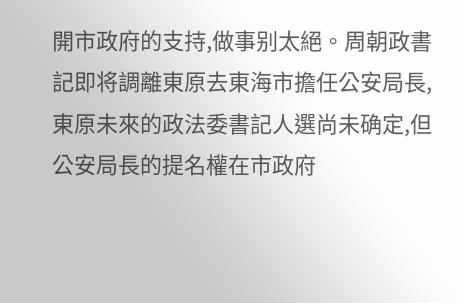開市政府的支持,做事别太絕。周朝政書記即将調離東原去東海市擔任公安局長,東原未來的政法委書記人選尚未确定,但公安局長的提名權在市政府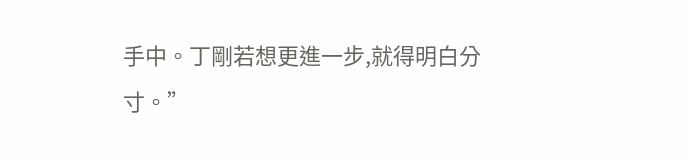手中。丁剛若想更進一步,就得明白分寸。”